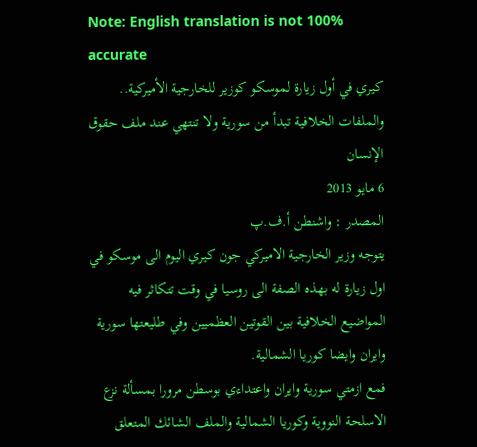Note: English translation is not 100% accurate
كيري في أول زيارة لموسكو كوزير للخارجية الأميركية.. والملفات الخلافية تبدأ من سورية ولا تنتهي عند ملف حقوق الإنسان
6 مايو 2013
المصدر : واشنطن أ.ف.پ
يتوجه وزير الخارجية الاميركي جون كيري اليوم الى موسكو في اول زيارة له بهذه الصفة الى روسيا في وقت تتكاثر فيه المواضيع الخلافية بين القوتين العظميين وفي طليعتها سورية وايران وايضا كوريا الشمالية.
فمع ازمتي سورية وايران واعتداءي بوسطن مرورا بمسألة نزع الاسلحة النووية وكوريا الشمالية والملف الشائك المتعلق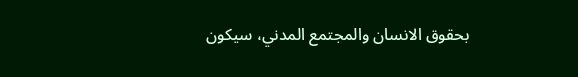بحقوق الانسان والمجتمع المدني، سيكون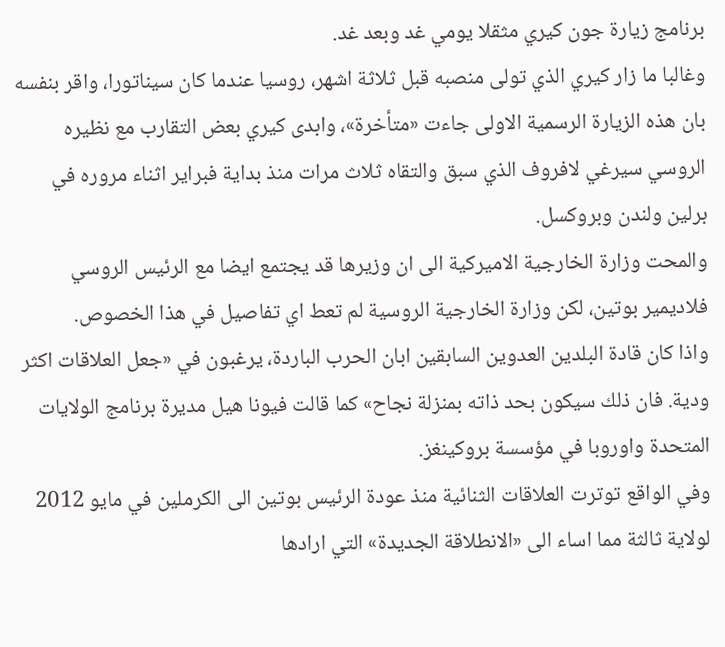برنامج زيارة جون كيري مثقلا يومي غد وبعد غد.
وغالبا ما زار كيري الذي تولى منصبه قبل ثلاثة اشهر، روسيا عندما كان سيناتورا، واقر بنفسه بان هذه الزيارة الرسمية الاولى جاءت «متأخرة»، وابدى كيري بعض التقارب مع نظيره الروسي سيرغي لافروف الذي سبق والتقاه ثلاث مرات منذ بداية فبراير اثناء مروره في برلين ولندن وبروكسل.
والمحت وزارة الخارجية الاميركية الى ان وزيرها قد يجتمع ايضا مع الرئيس الروسي فلاديمير بوتين، لكن وزارة الخارجية الروسية لم تعط اي تفاصيل في هذا الخصوص.
واذا كان قادة البلدين العدوين السابقين ابان الحرب الباردة، يرغبون في «جعل العلاقات اكثر ودية. فان ذلك سيكون بحد ذاته بمنزلة نجاح» كما قالت فيونا هيل مديرة برنامج الولايات المتحدة واوروبا في مؤسسة بروكينغز.
وفي الواقع توترت العلاقات الثنائية منذ عودة الرئيس بوتين الى الكرملين في مايو 2012 لولاية ثالثة مما اساء الى «الانطلاقة الجديدة» التي ارادها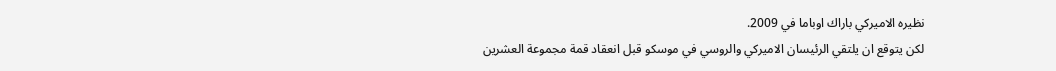نظيره الاميركي باراك اوباما في 2009.
لكن يتوقع ان يلتقي الرئيسان الاميركي والروسي في موسكو قبل انعقاد قمة مجموعة العشرين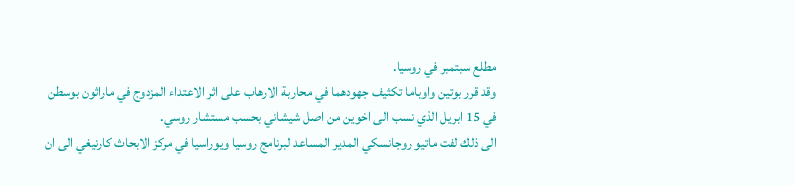مطلع سبتمبر في روسيا.
وقد قرر بوتين واوباما تكثيف جهودهما في محاربة الارهاب على اثر الاعتداء المزدوج في ماراثون بوسطن في 15 ابريل الذي نسب الى اخوين من اصل شيشاني بحسب مستشار روسي.
الى ذلك لفت ماتيو روجانسكي المدير المساعد لبرنامج روسيا ويوراسيا في مركز الابحاث كارنيغي الى ان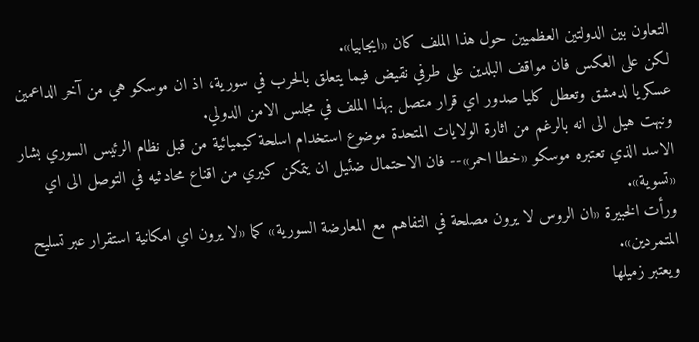التعاون بين الدولتين العظميين حول هذا الملف كان «ايجابيا».
لكن على العكس فان مواقف البلدين على طرفي نقيض فيما يتعلق بالحرب في سورية، اذ ان موسكو هي من آخر الداعمين عسكريا لدمشق وتعطل كليا صدور اي قرار متصل بهذا الملف في مجلس الامن الدولي.
ونبهت هيل الى انه بالرغم من اثارة الولايات المتحدة موضوع استخدام اسلحة كيميائية من قبل نظام الرئيس السوري بشار الاسد الذي تعتبره موسكو «خطا احمر»-- فان الاحتمال ضئيل ان يتمكن كيري من اقناع محادثيه في التوصل الى اي «تسوية».
ورأت الخبيرة «ان الروس لا يرون مصلحة في التفاهم مع المعارضة السورية» كما «لا يرون اي امكانية استقرار عبر تسليح المتمردين».
ويعتبر زميلها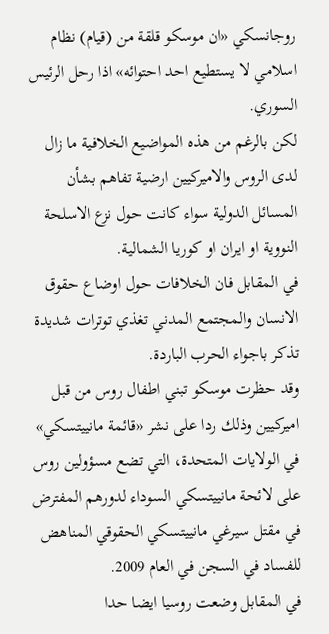روجانسكي «ان موسكو قلقة من (قيام) نظام اسلامي لا يستطيع احد احتوائه» اذا رحل الرئيس السوري.
لكن بالرغم من هذه المواضيع الخلافية ما زال لدى الروس والاميركيين ارضية تفاهم بشأن المسائل الدولية سواء كانت حول نزع الاسلحة النووية او ايران او كوريا الشمالية.
في المقابل فان الخلافات حول اوضاع حقوق الانسان والمجتمع المدني تغذي توترات شديدة تذكر باجواء الحرب الباردة.
وقد حظرت موسكو تبني اطفال روس من قبل اميركيين وذلك ردا على نشر «قائمة مانييتسكي» في الولايات المتحدة، التي تضع مسؤولين روس على لائحة مانييتسكي السوداء لدورهم المفترض في مقتل سيرغي مانييتسكي الحقوقي المناهض للفساد في السجن في العام 2009.
في المقابل وضعت روسيا ايضا حدا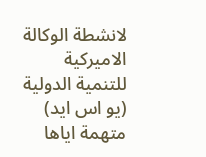لانشطة الوكالة الاميركية للتنمية الدولية (يو اس ايد) متهمة اياها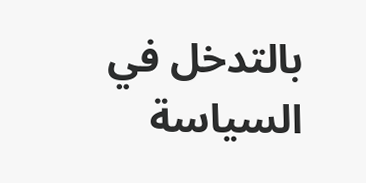بالتدخل في السياسة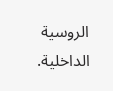الروسية الداخلية.